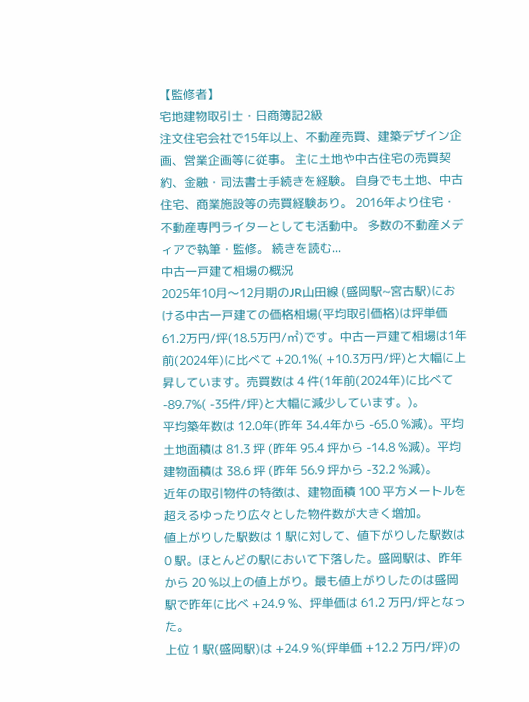【監修者】
宅地建物取引士・日商簿記2級
注文住宅会社で15年以上、不動産売買、建築デザイン企画、営業企画等に従事。 主に土地や中古住宅の売買契約、金融・司法書士手続きを経験。 自身でも土地、中古住宅、商業施設等の売買経験あり。 2016年より住宅・不動産専門ライターとしても活動中。 多数の不動産メディアで執筆・監修。 続きを読む...
中古一戸建て相場の概況
2025年10月〜12月期のJR山田線 (盛岡駅~宮古駅)における中古一戸建ての価格相場(平均取引価格)は坪単価 61.2万円/坪(18.5万円/㎡)です。中古一戸建て相場は1年前(2024年)に比べて +20.1%( +10.3万円/坪)と大幅に上昇しています。売買数は 4 件(1年前(2024年)に比べて -89.7%( -35件/坪)と大幅に減少しています。)。
平均築年数は 12.0年(昨年 34.4年から -65.0 %減)。平均土地面積は 81.3 坪 (昨年 95.4 坪から -14.8 %減)。平均建物面積は 38.6 坪 (昨年 56.9 坪から -32.2 %減)。
近年の取引物件の特徴は、建物面積 100 平方メートルを超えるゆったり広々とした物件数が大きく増加。
値上がりした駅数は 1 駅に対して、値下がりした駅数は 0 駅。ほとんどの駅において下落した。盛岡駅は、昨年から 20 %以上の値上がり。最も値上がりしたのは盛岡駅で昨年に比べ +24.9 %、坪単価は 61.2 万円/坪となった。
上位 1 駅(盛岡駅)は +24.9 %(坪単価 +12.2 万円/坪)の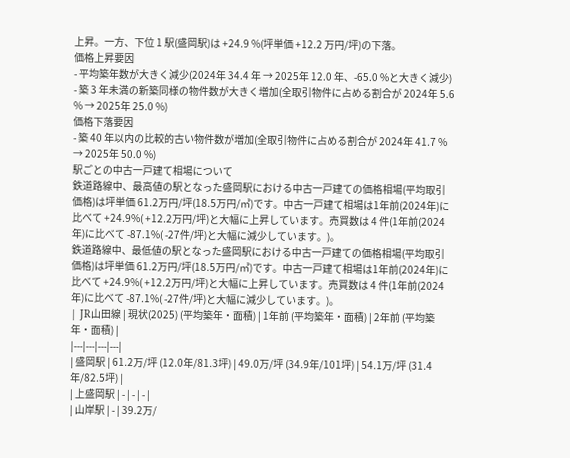上昇。一方、下位 1 駅(盛岡駅)は +24.9 %(坪単価 +12.2 万円/坪)の下落。
価格上昇要因
- 平均築年数が大きく減少(2024年 34.4 年 → 2025年 12.0 年、-65.0 %と大きく減少)
- 築 3 年未満の新築同様の物件数が大きく増加(全取引物件に占める割合が 2024年 5.6 % → 2025年 25.0 %)
価格下落要因
- 築 40 年以内の比較的古い物件数が増加(全取引物件に占める割合が 2024年 41.7 % → 2025年 50.0 %)
駅ごとの中古一戸建て相場について
鉄道路線中、最高値の駅となった盛岡駅における中古一戸建ての価格相場(平均取引価格)は坪単価 61.2万円/坪(18.5万円/㎡)です。中古一戸建て相場は1年前(2024年)に比べて +24.9%( +12.2万円/坪)と大幅に上昇しています。売買数は 4 件(1年前(2024年)に比べて -87.1%( -27件/坪)と大幅に減少しています。)。
鉄道路線中、最低値の駅となった盛岡駅における中古一戸建ての価格相場(平均取引価格)は坪単価 61.2万円/坪(18.5万円/㎡)です。中古一戸建て相場は1年前(2024年)に比べて +24.9%( +12.2万円/坪)と大幅に上昇しています。売買数は 4 件(1年前(2024年)に比べて -87.1%( -27件/坪)と大幅に減少しています。)。
| JR山田線 | 現状(2025) (平均築年・面積) | 1年前 (平均築年・面積) | 2年前 (平均築年・面積) |
|---|---|---|---|
| 盛岡駅 | 61.2万/坪 (12.0年/81.3坪) | 49.0万/坪 (34.9年/101坪) | 54.1万/坪 (31.4年/82.5坪) |
| 上盛岡駅 | - | - | - |
| 山岸駅 | - | 39.2万/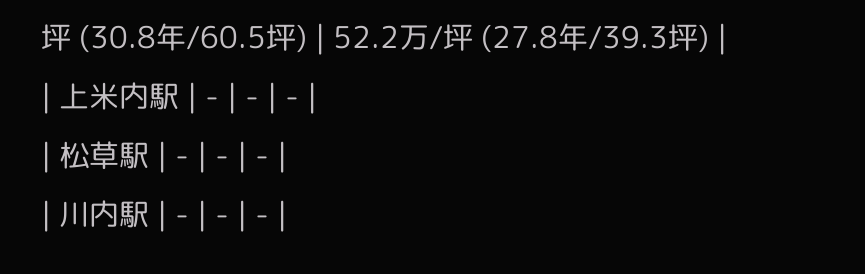坪 (30.8年/60.5坪) | 52.2万/坪 (27.8年/39.3坪) |
| 上米内駅 | - | - | - |
| 松草駅 | - | - | - |
| 川内駅 | - | - | - |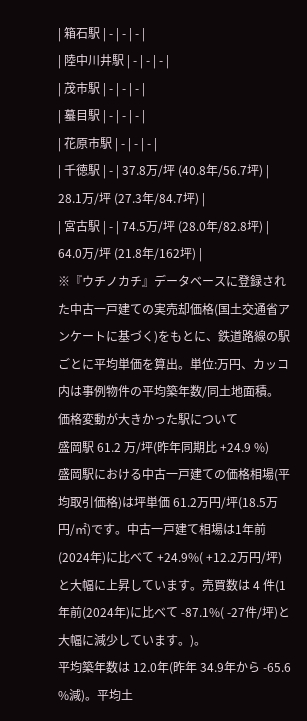| 箱石駅 | - | - | - |
| 陸中川井駅 | - | - | - |
| 茂市駅 | - | - | - |
| 蟇目駅 | - | - | - |
| 花原市駅 | - | - | - |
| 千徳駅 | - | 37.8万/坪 (40.8年/56.7坪) | 28.1万/坪 (27.3年/84.7坪) |
| 宮古駅 | - | 74.5万/坪 (28.0年/82.8坪) | 64.0万/坪 (21.8年/162坪) |
※『ウチノカチ』データベースに登録された中古一戸建ての実売却価格(国土交通省アンケートに基づく)をもとに、鉄道路線の駅ごとに平均単価を算出。単位:万円、カッコ内は事例物件の平均築年数/同土地面積。
価格変動が大きかった駅について
盛岡駅 61.2 万/坪(昨年同期比 +24.9 %)
盛岡駅における中古一戸建ての価格相場(平均取引価格)は坪単価 61.2万円/坪(18.5万円/㎡)です。中古一戸建て相場は1年前(2024年)に比べて +24.9%( +12.2万円/坪)と大幅に上昇しています。売買数は 4 件(1年前(2024年)に比べて -87.1%( -27件/坪)と大幅に減少しています。)。
平均築年数は 12.0年(昨年 34.9年から -65.6 %減)。平均土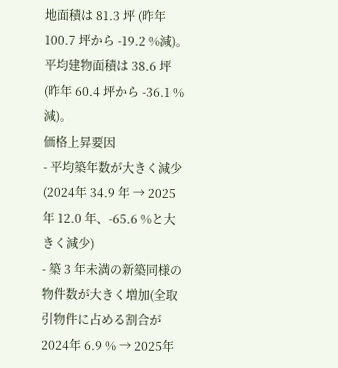地面積は 81.3 坪 (昨年 100.7 坪から -19.2 %減)。平均建物面積は 38.6 坪 (昨年 60.4 坪から -36.1 %減)。
価格上昇要因
- 平均築年数が大きく減少(2024年 34.9 年 → 2025年 12.0 年、-65.6 %と大きく減少)
- 築 3 年未満の新築同様の物件数が大きく増加(全取引物件に占める割合が 2024年 6.9 % → 2025年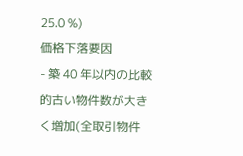25.0 %)
価格下落要因
- 築 40 年以内の比較的古い物件数が大きく増加(全取引物件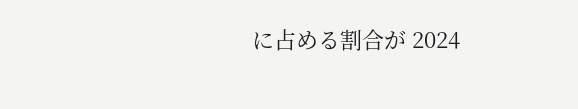に占める割合が 2024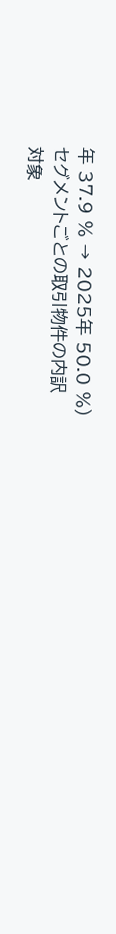年 37.9 % → 2025年 50.0 %)
セグメントごとの取引物件の内訳
対象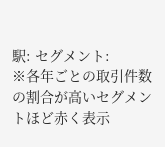駅: セグメント:
※各年ごとの取引件数の割合が高いセグメントほど赤く表示